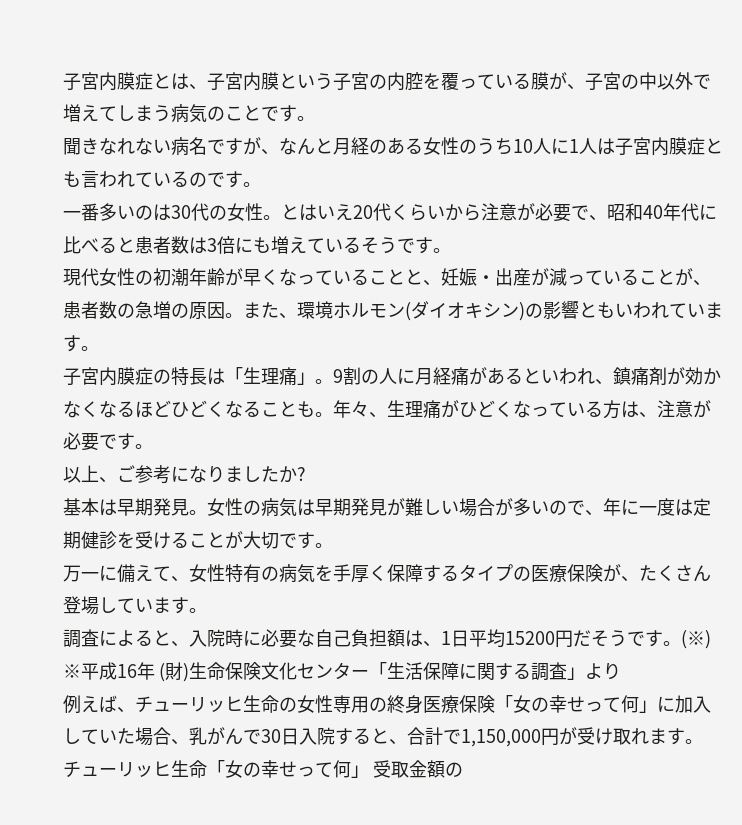子宮内膜症とは、子宮内膜という子宮の内腔を覆っている膜が、子宮の中以外で増えてしまう病気のことです。
聞きなれない病名ですが、なんと月経のある女性のうち10人に1人は子宮内膜症とも言われているのです。
一番多いのは30代の女性。とはいえ20代くらいから注意が必要で、昭和40年代に比べると患者数は3倍にも増えているそうです。
現代女性の初潮年齢が早くなっていることと、妊娠・出産が減っていることが、患者数の急増の原因。また、環境ホルモン(ダイオキシン)の影響ともいわれています。
子宮内膜症の特長は「生理痛」。9割の人に月経痛があるといわれ、鎮痛剤が効かなくなるほどひどくなることも。年々、生理痛がひどくなっている方は、注意が必要です。
以上、ご参考になりましたか?
基本は早期発見。女性の病気は早期発見が難しい場合が多いので、年に一度は定期健診を受けることが大切です。
万一に備えて、女性特有の病気を手厚く保障するタイプの医療保険が、たくさん登場しています。
調査によると、入院時に必要な自己負担額は、1日平均15200円だそうです。(※)
※平成16年 (財)生命保険文化センター「生活保障に関する調査」より
例えば、チューリッヒ生命の女性専用の終身医療保険「女の幸せって何」に加入していた場合、乳がんで30日入院すると、合計で1,150,000円が受け取れます。
チューリッヒ生命「女の幸せって何」 受取金額の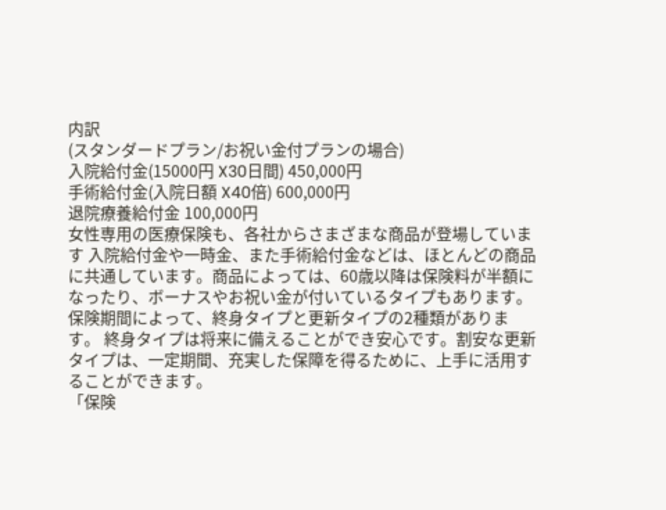内訳
(スタンダードプラン/お祝い金付プランの場合)
入院給付金(15000円 X30日間) 450,000円
手術給付金(入院日額 X40倍) 600,000円
退院療養給付金 100,000円
女性専用の医療保険も、各社からさまざまな商品が登場しています 入院給付金や一時金、また手術給付金などは、ほとんどの商品に共通しています。商品によっては、60歳以降は保険料が半額になったり、ボーナスやお祝い金が付いているタイプもあります。
保険期間によって、終身タイプと更新タイプの2種類があります。 終身タイプは将来に備えることができ安心です。割安な更新タイプは、一定期間、充実した保障を得るために、上手に活用することができます。
「保険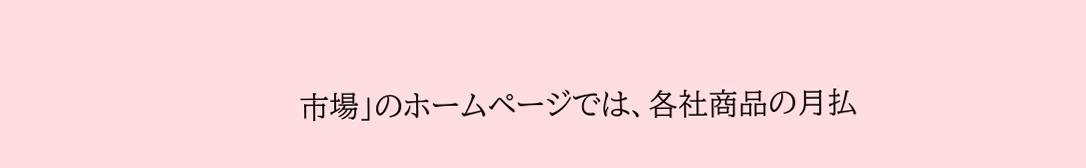市場」のホームページでは、各社商品の月払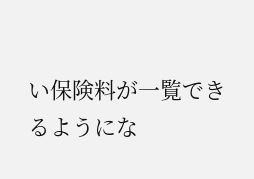い保険料が一覧できるようにな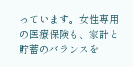っています。女性専用の医療保険も、家計と貯蓄のバランスを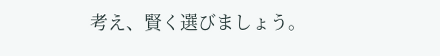考え、賢く選びましょう。